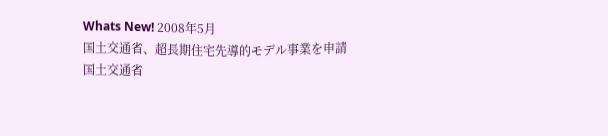Whats New! 2008年5月
国土交通省、超長期住宅先導的モデル事業を申請
国土交通省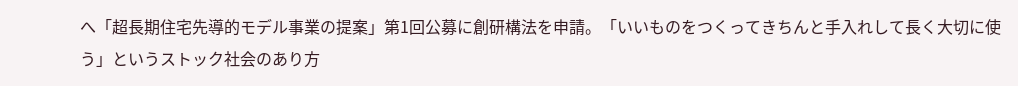へ「超長期住宅先導的モデル事業の提案」第1回公募に創研構法を申請。「いいものをつくってきちんと手入れして長く大切に使う」というストック社会のあり方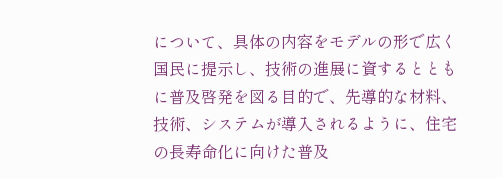について、具体の内容をモデルの形で広く国民に提示し、技術の進展に資するとともに普及啓発を図る目的で、先導的な材料、技術、システムが導入されるように、住宅の長寿命化に向けた普及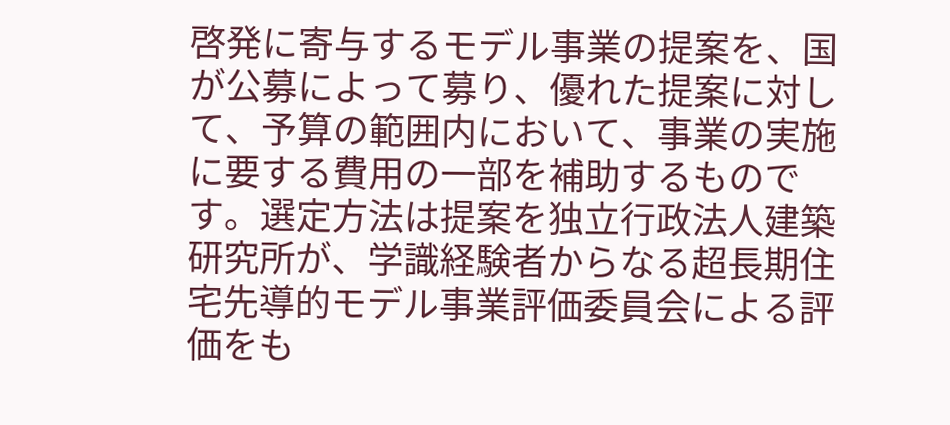啓発に寄与するモデル事業の提案を、国が公募によって募り、優れた提案に対して、予算の範囲内において、事業の実施に要する費用の一部を補助するものです。選定方法は提案を独立行政法人建築研究所が、学識経験者からなる超長期住宅先導的モデル事業評価委員会による評価をも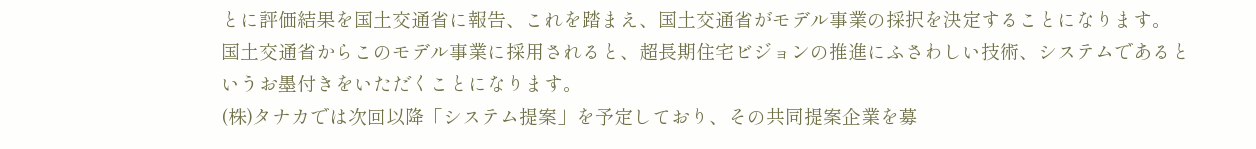とに評価結果を国土交通省に報告、これを踏まえ、国土交通省がモデル事業の採択を決定することになります。
国土交通省からこのモデル事業に採用されると、超長期住宅ビジョンの推進にふさわしい技術、システムであるというお墨付きをいただくことになります。
(株)タナカでは次回以降「システム提案」を予定しており、その共同提案企業を募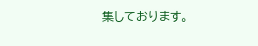集しております。